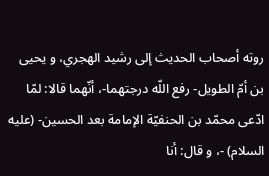روته أصحاب الحديث إلى رشيد الهجري، و يحيى بن أمّ الطويل- رفع اللّه درجتهما-، أنّهما قالا: لمّا ادّعى محمّد بن الحنفيّة الإمامة بعد الحسين- (عليه السلام) -، و قال: أنا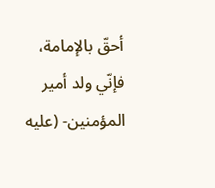أحقّ بالإمامة، فإنّي ولد أمير المؤمنين- (عليه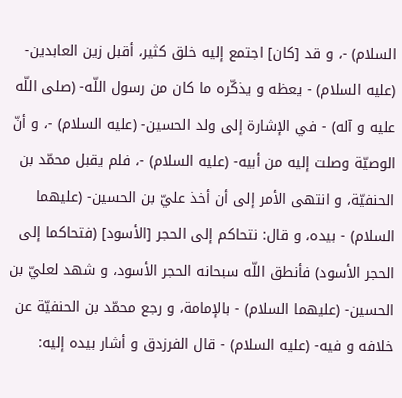السلام) -، و قد [كان] اجتمع إليه خلق كثير، أقبل زين العابدين- (عليه السلام) - يعظه و يذكّره ما كان من رسول اللّه- (صلى اللّه عليه و آله) - في الإشارة إلى ولد الحسين- (عليه السلام) -، و أنّ الوصيّة وصلت إليه من أبيه- (عليه السلام) -، فلم يقبل محمّد بن الحنفيّة، و انتهى الأمر إلى أن أخذ عليّ بن الحسين- (عليهما السلام) - بيده، و قال: نتحاكم إلى الحجر [الأسود] (فتحاكما إلى الحجر الأسود) فأنطق اللّه سبحانه الحجر الأسود، و شهد لعليّ بن الحسين- (عليهما السلام) - بالإمامة، و رجع محمّد بن الحنفيّة عن خلافه و فيه- (عليه السلام) - قال الفرزدق و أشار بيده إليه: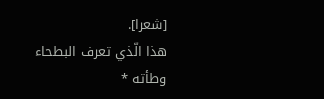[شعرا].
هذا الّذي تعرف البطحاء وطأته *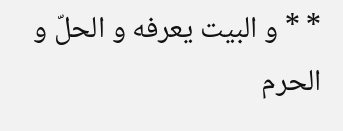* * و البيت يعرفه و الحلّ و الحرم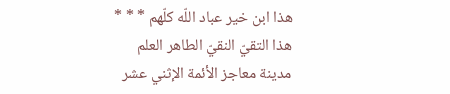هذا ابن خير عباد اللّه كلّهم * * * هذا التقيّ النقيّ الطاهر العلم
مدينة معاجز الأئمة الإثني عشر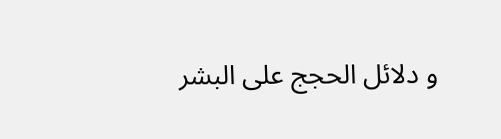و دلائل الحجج على البشر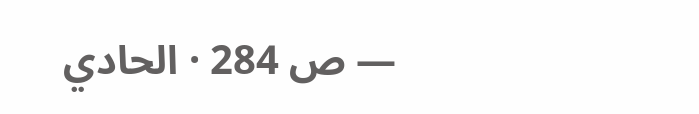— ص 284 · الحادي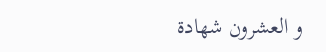و العشرون شهادة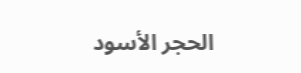الحجر الأسود